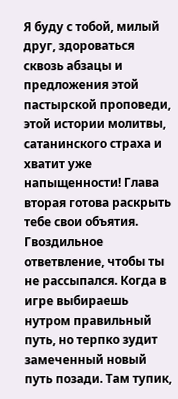Я буду с тобой, милый друг, здороваться сквозь абзацы и предложения этой пастырской проповеди, этой истории молитвы, сатанинского страха и хватит уже напыщенности! Глава вторая готова раскрыть тебе свои объятия. Гвоздильное ответвление, чтобы ты не рассыпался. Когда в игре выбираешь нутром правильный путь, но терпко зудит замеченный новый путь позади. Там тупик,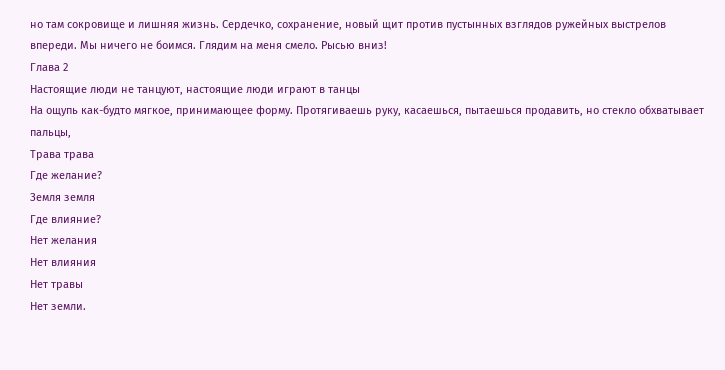но там сокровище и лишняя жизнь. Сердечко, сохранение, новый щит против пустынных взглядов ружейных выстрелов впереди. Мы ничего не боимся. Глядим на меня смело. Рысью вниз!
Глава 2
Настоящие люди не танцуют, настоящие люди играют в танцы
На ощупь как-будто мягкое, принимающее форму. Протягиваешь руку, касаешься, пытаешься продавить, но стекло обхватывает пальцы,
Трава трава
Где желание?
Земля земля
Где влияние?
Нет желания
Нет влияния
Нет травы
Нет земли.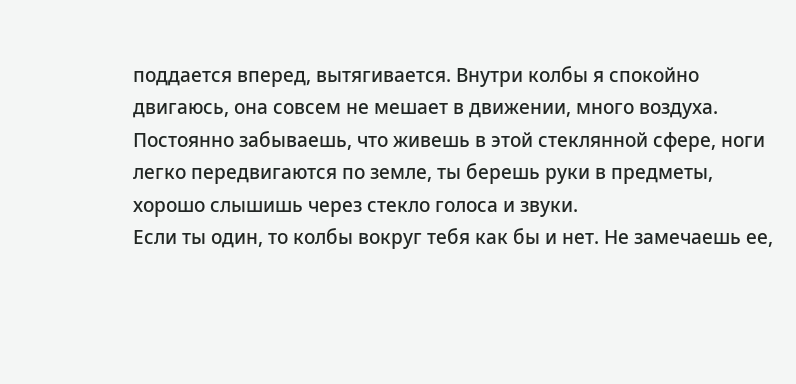поддается вперед, вытягивается. Внутри колбы я спокойно двигаюсь, она совсем не мешает в движении, много воздуха. Постоянно забываешь, что живешь в этой стеклянной сфере, ноги легко передвигаются по земле, ты берешь руки в предметы, хорошо слышишь через стекло голоса и звуки.
Если ты один, то колбы вокруг тебя как бы и нет. Не замечаешь ее,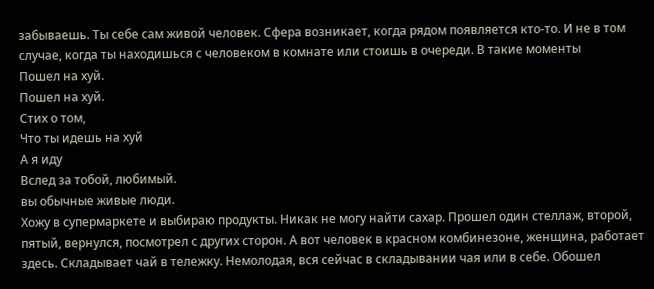забываешь. Ты себе сам живой человек. Сфера возникает, когда рядом появляется кто-то. И не в том случае, когда ты находишься с человеком в комнате или стоишь в очереди. В такие моменты
Пошел на хуй.
Пошел на хуй.
Стих о том,
Что ты идешь на хуй
А я иду
Вслед за тобой, любимый.
вы обычные живые люди.
Хожу в супермаркете и выбираю продукты. Никак не могу найти сахар. Прошел один стеллаж, второй, пятый, вернулся, посмотрел с других сторон. А вот человек в красном комбинезоне, женщина, работает здесь. Складывает чай в тележку. Немолодая, вся сейчас в складывании чая или в себе. Обошел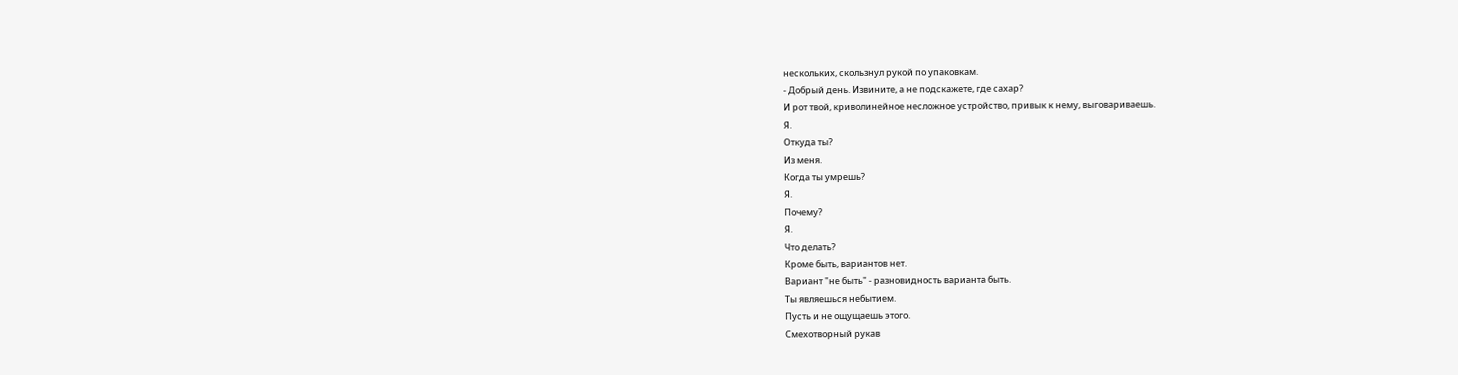нескольких, скользнул рукой по упаковкам.
- Добрый день. Извините, а не подскажете, где сахар?
И рот твой, криволинейное несложное устройство, привык к нему, выговариваешь.
Я.
Откуда ты?
Из меня.
Когда ты умрешь?
Я.
Почему?
Я.
Что делать?
Кроме быть, вариантов нет.
Вариант "не быть" - разновидность варианта быть.
Ты являешься небытием.
Пусть и не ощущаешь этого.
Смехотворный рукав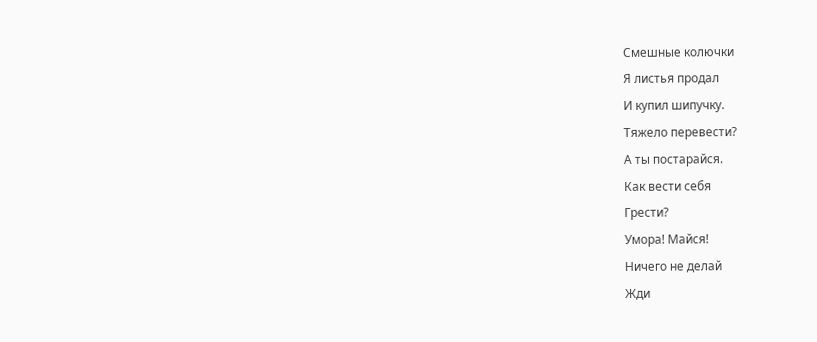Смешные колючки
Я листья продал
И купил шипучку.
Тяжело перевести?
А ты постарайся.
Как вести себя
Грести?
Умора! Майся!
Ничего не делай
Жди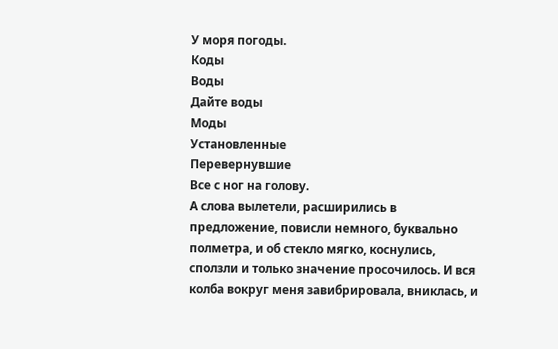У моря погоды.
Коды
Воды
Дайте воды
Моды
Установленные
Перевернувшие
Все с ног на голову.
А слова вылетели, расширились в предложение, повисли немного, буквально полметра, и об стекло мягко, коснулись, сползли и только значение просочилось. И вся колба вокруг меня завибрировала, вниклась, и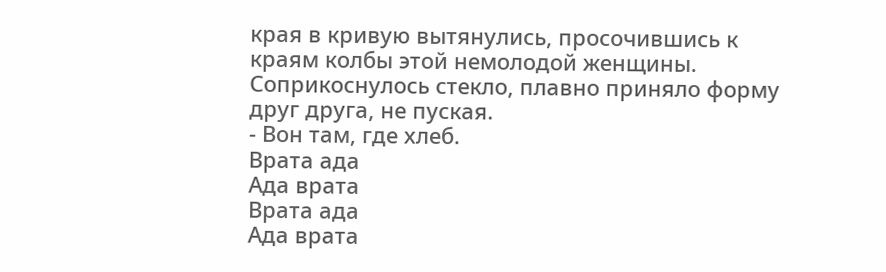края в кривую вытянулись, просочившись к краям колбы этой немолодой женщины. Соприкоснулось стекло, плавно приняло форму друг друга, не пуская.
- Вон там, где хлеб.
Врата ада
Ада врата
Врата ада
Ада врата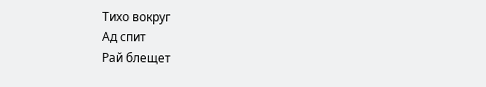Тихо вокруг
Ад спит
Рай блещет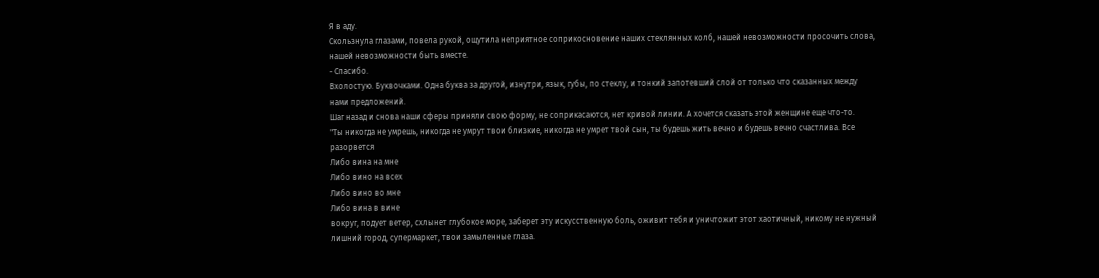Я в аду.
Скользнула глазами, повела рукой, ощутила неприятное соприкосновение наших стеклянных колб, нашей невозможности просочить слова, нашей невозможности быть вместе.
- Спасибо.
Вхолостую. Буквочками. Одна буква за другой, изнутри, язык, губы, по стеклу, и тонкий запотевший слой от только что сказанных между нами предложений.
Шаг назад и снова наши сферы приняли свою форму, не соприкасаются, нет кривой линии. А хочется сказать этой женщине еще что-то.
"Ты никогда не умрешь, никогда не умрут твои близкие, никогда не умрет твой сын, ты будешь жить вечно и будешь вечно счастлива. Все разорвется
Либо вина на мне
Либо вино на всех
Либо вино во мне
Либо вина в вине
вокруг, подует ветер, схлынет глубокое море, заберет эту искусственную боль, оживит тебя и уничтожит этот хаотичный, никому не нужный лишний город, супермаркет, твои замыленные глаза.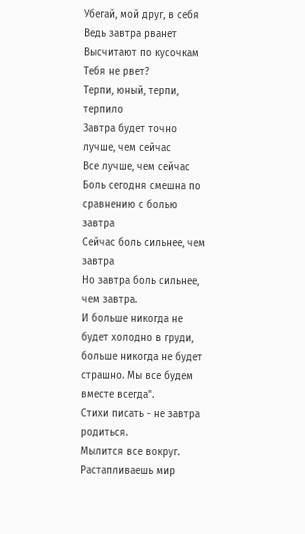Убегай, мой друг, в себя
Ведь завтра рванет
Высчитают по кусочкам
Тебя не рвет?
Терпи, юный, терпи, терпило
Завтра будет точно лучше, чем сейчас
Все лучше, чем сейчас
Боль сегодня смешна по сравнению с болью завтра
Сейчас боль сильнее, чем завтра
Но завтра боль сильнее, чем завтра.
И больше никогда не будет холодно в груди, больше никогда не будет страшно. Мы все будем вместе всегда".
Стихи писать - не завтра родиться.
Мылится все вокруг.
Растапливаешь мир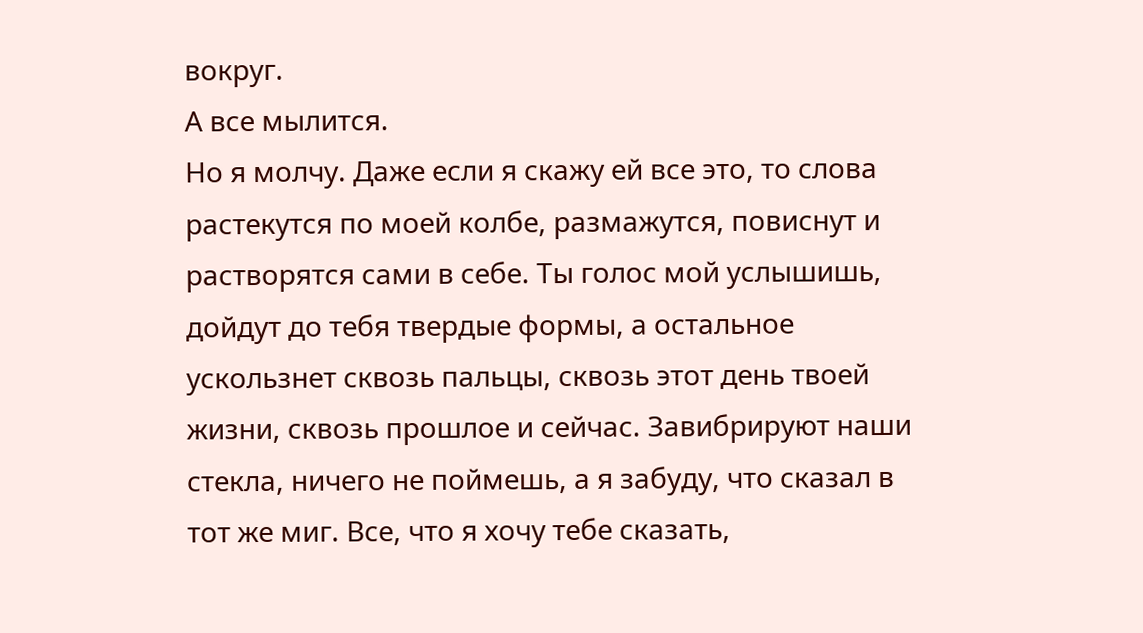вокруг.
А все мылится.
Но я молчу. Даже если я скажу ей все это, то слова растекутся по моей колбе, размажутся, повиснут и растворятся сами в себе. Ты голос мой услышишь, дойдут до тебя твердые формы, а остальное ускользнет сквозь пальцы, сквозь этот день твоей жизни, сквозь прошлое и сейчас. Завибрируют наши стекла, ничего не поймешь, а я забуду, что сказал в тот же миг. Все, что я хочу тебе сказать,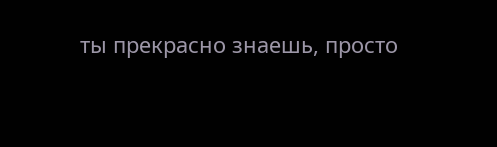ты прекрасно знаешь, просто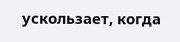ускользает, когда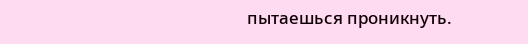пытаешься проникнуть.